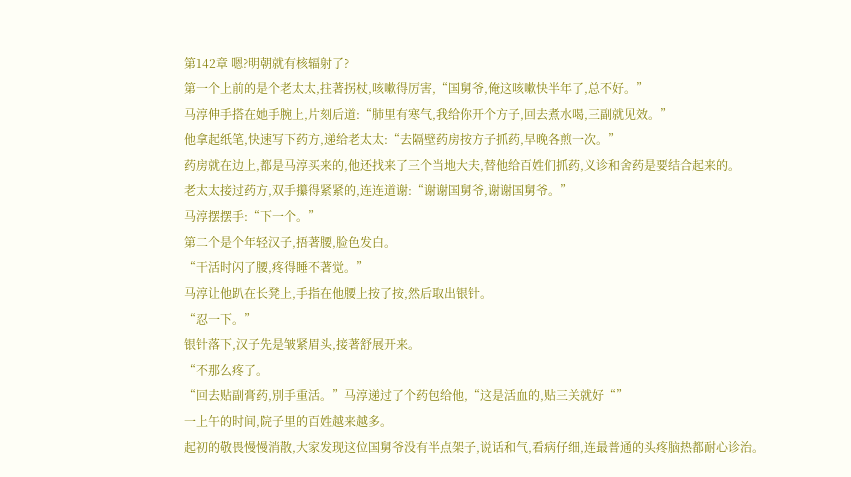第142章 嗯?明朝就有核辐射了?
第一个上前的是个老太太,拄著拐杖,咳嗽得厉害,“国舅爷,俺这咳嗽快半年了,总不好。”
马淳伸手搭在她手腕上,片刻后道:“肺里有寒气,我给你开个方子,回去煮水喝,三副就见效。”
他拿起纸笔,快速写下药方,递给老太太:“去隔壁药房按方子抓药,早晚各煎一次。”
药房就在边上,都是马淳买来的,他还找来了三个当地大夫,替他给百姓们抓药,义诊和舍药是要结合起来的。
老太太接过药方,双手攥得紧紧的,连连道谢:“谢谢国舅爷,谢谢国舅爷。”
马淳摆摆手:“下一个。”
第二个是个年轻汉子,捂著腰,脸色发白。
“干活时闪了腰,疼得睡不著觉。”
马淳让他趴在长凳上,手指在他腰上按了按,然后取出银针。
“忍一下。”
银针落下,汉子先是皱紧眉头,接著舒展开来。
“不那么疼了。
“回去贴副膏药,別手重活。”马淳递过了个药包给他,“这是活血的,贴三关就好“”
一上午的时间,院子里的百姓越来越多。
起初的敬畏慢慢消散,大家发现这位国舅爷没有半点架子,说话和气,看病仔细,连最普通的头疼脑热都耐心诊治。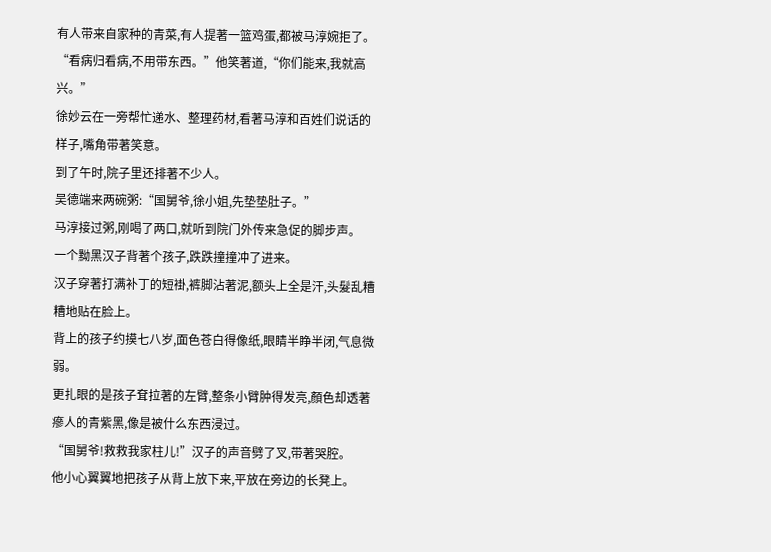有人带来自家种的青菜,有人提著一篮鸡蛋,都被马淳婉拒了。
“看病归看病,不用带东西。”他笑著道,“你们能来,我就高兴。”
徐妙云在一旁帮忙递水、整理药材,看著马淳和百姓们说话的样子,嘴角带著笑意。
到了午时,院子里还排著不少人。
吴德端来两碗粥:“国舅爷,徐小姐,先垫垫肚子。”
马淳接过粥,刚喝了两口,就听到院门外传来急促的脚步声。
一个黝黑汉子背著个孩子,跌跌撞撞冲了进来。
汉子穿著打满补丁的短褂,裤脚沾著泥,额头上全是汗,头髮乱糟糟地贴在脸上。
背上的孩子约摸七八岁,面色苍白得像纸,眼睛半睁半闭,气息微弱。
更扎眼的是孩子耷拉著的左臂,整条小臂肿得发亮,顏色却透著瘮人的青紫黑,像是被什么东西浸过。
“国舅爷!救救我家柱儿!”汉子的声音劈了叉,带著哭腔。
他小心翼翼地把孩子从背上放下来,平放在旁边的长凳上。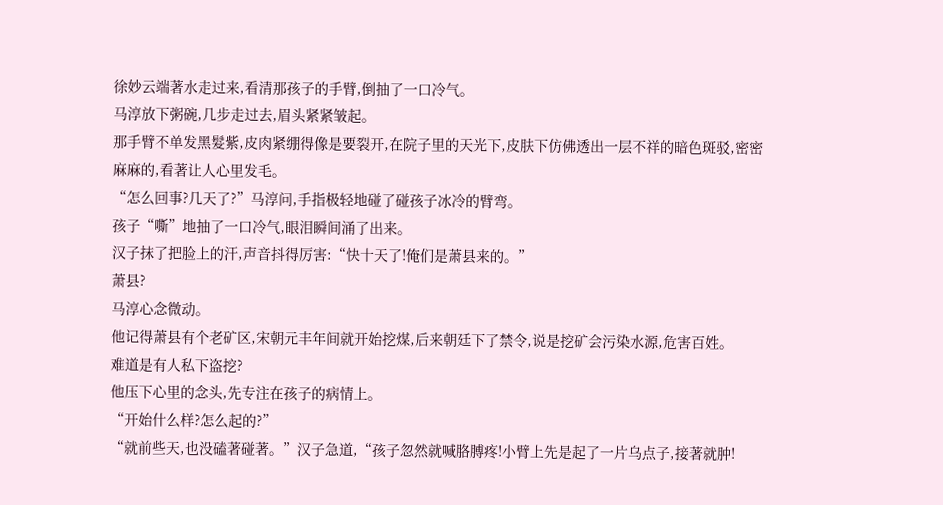徐妙云端著水走过来,看清那孩子的手臂,倒抽了一口冷气。
马淳放下粥碗,几步走过去,眉头紧紧皱起。
那手臂不单发黑髮紫,皮肉紧绷得像是要裂开,在院子里的天光下,皮肤下仿佛透出一层不祥的暗色斑驳,密密麻麻的,看著让人心里发毛。
“怎么回事?几天了?”马淳问,手指极轻地碰了碰孩子冰冷的臂弯。
孩子“嘶”地抽了一口冷气,眼泪瞬间涌了出来。
汉子抹了把脸上的汗,声音抖得厉害:“快十天了!俺们是萧县来的。”
萧县?
马淳心念微动。
他记得萧县有个老矿区,宋朝元丰年间就开始挖煤,后来朝廷下了禁令,说是挖矿会污染水源,危害百姓。
难道是有人私下盗挖?
他压下心里的念头,先专注在孩子的病情上。
“开始什么样?怎么起的?”
“就前些天,也没磕著碰著。”汉子急道,“孩子忽然就喊胳膊疼!小臂上先是起了一片乌点子,接著就肿!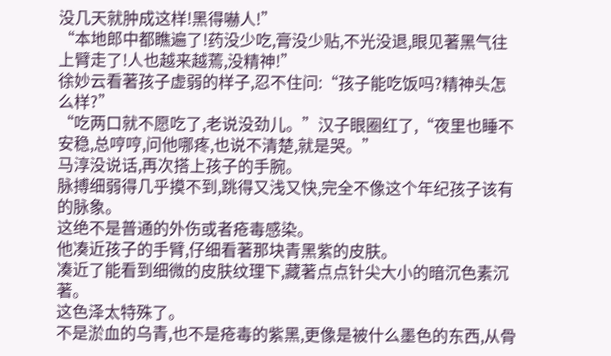没几天就肿成这样!黑得嚇人!”
“本地郎中都瞧遍了!药没少吃,膏没少贴,不光没退,眼见著黑气往上臂走了!人也越来越蔫,没精神!”
徐妙云看著孩子虚弱的样子,忍不住问:“孩子能吃饭吗?精神头怎么样?”
“吃两口就不愿吃了,老说没劲儿。”汉子眼圈红了,“夜里也睡不安稳,总哼哼,问他哪疼,也说不清楚,就是哭。”
马淳没说话,再次搭上孩子的手腕。
脉搏细弱得几乎摸不到,跳得又浅又快,完全不像这个年纪孩子该有的脉象。
这绝不是普通的外伤或者疮毒感染。
他凑近孩子的手臂,仔细看著那块青黑紫的皮肤。
凑近了能看到细微的皮肤纹理下,藏著点点针尖大小的暗沉色素沉著。
这色泽太特殊了。
不是淤血的乌青,也不是疮毒的紫黑,更像是被什么墨色的东西,从骨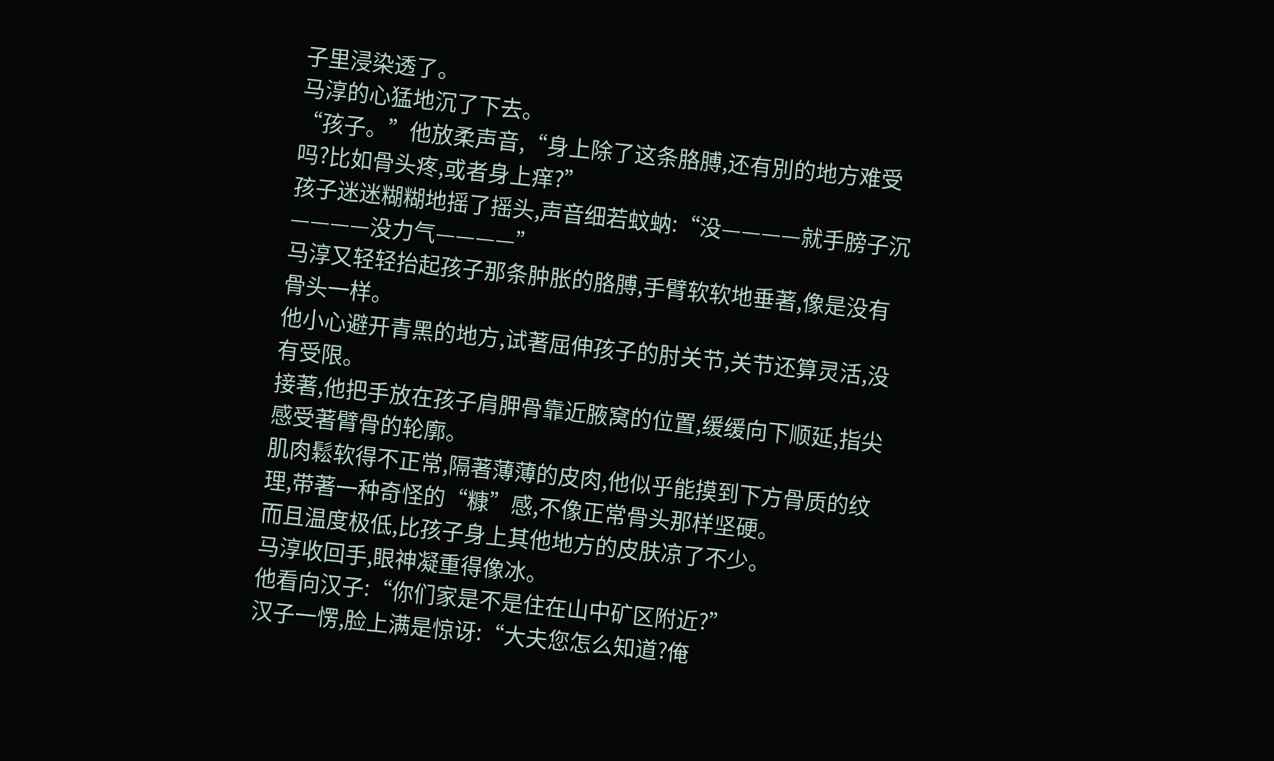子里浸染透了。
马淳的心猛地沉了下去。
“孩子。”他放柔声音,“身上除了这条胳膊,还有別的地方难受吗?比如骨头疼,或者身上痒?”
孩子迷迷糊糊地摇了摇头,声音细若蚊蚋:“没————就手膀子沉————没力气————”
马淳又轻轻抬起孩子那条肿胀的胳膊,手臂软软地垂著,像是没有骨头一样。
他小心避开青黑的地方,试著屈伸孩子的肘关节,关节还算灵活,没有受限。
接著,他把手放在孩子肩胛骨靠近腋窝的位置,缓缓向下顺延,指尖感受著臂骨的轮廓。
肌肉鬆软得不正常,隔著薄薄的皮肉,他似乎能摸到下方骨质的纹理,带著一种奇怪的“糠”感,不像正常骨头那样坚硬。
而且温度极低,比孩子身上其他地方的皮肤凉了不少。
马淳收回手,眼神凝重得像冰。
他看向汉子:“你们家是不是住在山中矿区附近?”
汉子一愣,脸上满是惊讶:“大夫您怎么知道?俺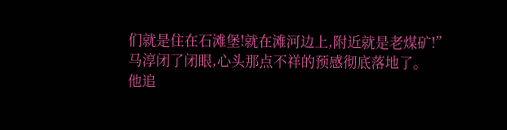们就是住在石滩堡!就在滩河边上,附近就是老煤矿!”
马淳闭了闭眼,心头那点不祥的预感彻底落地了。
他追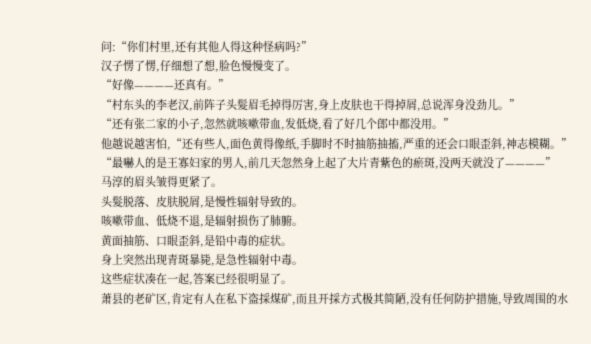问:“你们村里,还有其他人得这种怪病吗?”
汉子愣了愣,仔细想了想,脸色慢慢变了。
“好像————还真有。”
“村东头的李老汉,前阵子头髮眉毛掉得厉害,身上皮肤也干得掉屑,总说浑身没劲儿。”
“还有张二家的小子,忽然就咳嗽带血,发低烧,看了好几个郎中都没用。”
他越说越害怕,“还有些人,面色黄得像纸,手脚时不时抽筋抽搐,严重的还会口眼歪斜,神志模糊。”
“最嚇人的是王寡妇家的男人,前几天忽然身上起了大片青紫色的瘀斑,没两天就没了————”
马淳的眉头皱得更紧了。
头髮脱落、皮肤脱屑,是慢性辐射导致的。
咳嗽带血、低烧不退,是辐射损伤了肺腑。
黄面抽筋、口眼歪斜,是铅中毒的症状。
身上突然出现青斑暴毙,是急性辐射中毒。
这些症状凑在一起,答案已经很明显了。
萧县的老矿区,肯定有人在私下盗採煤矿,而且开採方式极其简陋,没有任何防护措施,导致周围的水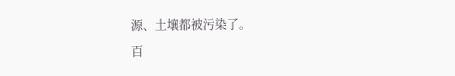源、土壤都被污染了。
百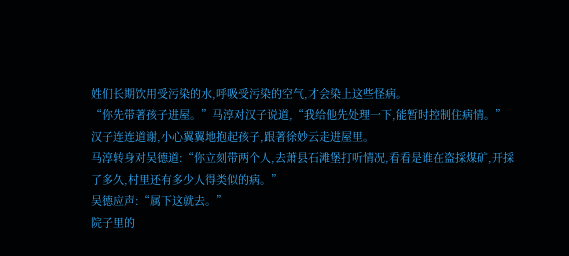姓们长期饮用受污染的水,呼吸受污染的空气,才会染上这些怪病。
“你先带著孩子进屋。”马淳对汉子说道,“我给他先处理一下,能暂时控制住病情。”
汉子连连道谢,小心翼翼地抱起孩子,跟著徐妙云走进屋里。
马淳转身对吴德道:“你立刻带两个人,去萧县石滩堡打听情况,看看是谁在盗採煤矿,开採了多久,村里还有多少人得类似的病。”
吴德应声:“属下这就去。”
院子里的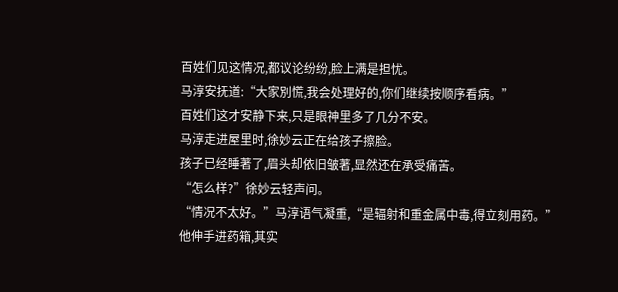百姓们见这情况,都议论纷纷,脸上满是担忧。
马淳安抚道:“大家別慌,我会处理好的,你们继续按顺序看病。”
百姓们这才安静下来,只是眼神里多了几分不安。
马淳走进屋里时,徐妙云正在给孩子擦脸。
孩子已经睡著了,眉头却依旧皱著,显然还在承受痛苦。
“怎么样?”徐妙云轻声问。
“情况不太好。”马淳语气凝重,“是辐射和重金属中毒,得立刻用药。”
他伸手进药箱,其实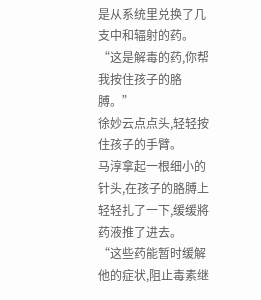是从系统里兑换了几支中和辐射的药。
“这是解毒的药,你帮我按住孩子的胳膊。”
徐妙云点点头,轻轻按住孩子的手臂。
马淳拿起一根细小的针头,在孩子的胳膊上轻轻扎了一下,缓缓將药液推了进去。
“这些药能暂时缓解他的症状,阻止毒素继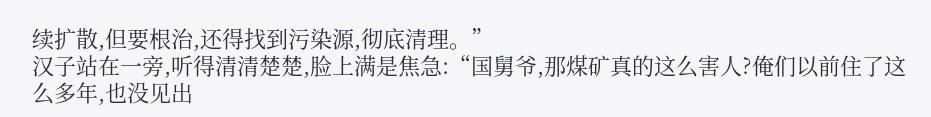续扩散,但要根治,还得找到污染源,彻底清理。”
汉子站在一旁,听得清清楚楚,脸上满是焦急:“国舅爷,那煤矿真的这么害人?俺们以前住了这么多年,也没见出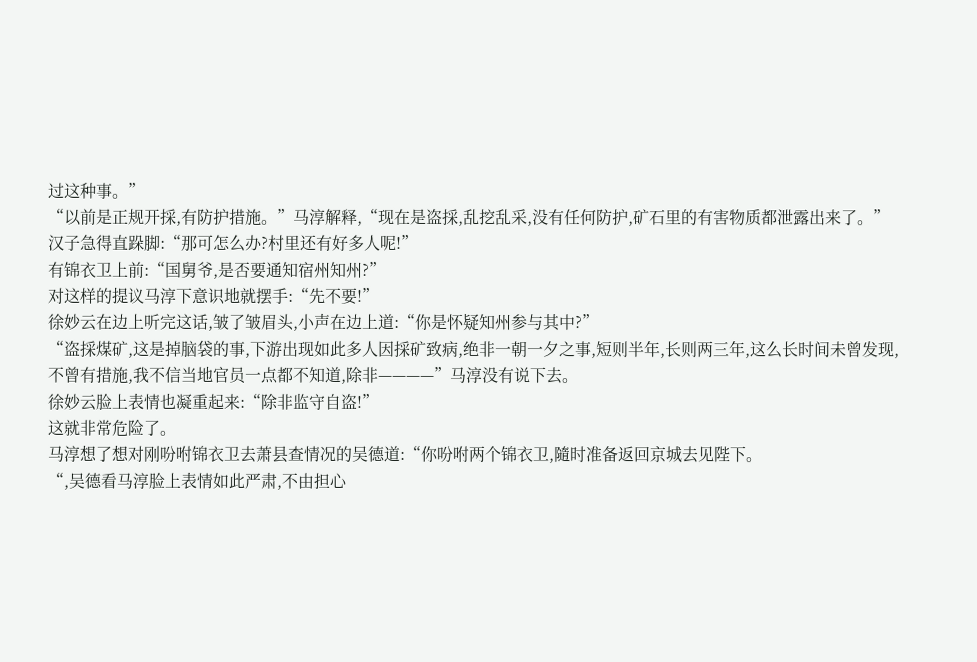过这种事。”
“以前是正规开採,有防护措施。”马淳解释,“现在是盗採,乱挖乱采,没有任何防护,矿石里的有害物质都泄露出来了。”
汉子急得直跺脚:“那可怎么办?村里还有好多人呢!”
有锦衣卫上前:“国舅爷,是否要通知宿州知州?”
对这样的提议马淳下意识地就摆手:“先不要!”
徐妙云在边上听完这话,皱了皱眉头,小声在边上道:“你是怀疑知州参与其中?”
“盗採煤矿,这是掉脑袋的事,下游出现如此多人因採矿致病,绝非一朝一夕之事,短则半年,长则两三年,这么长时间未曾发现,不曾有措施,我不信当地官员一点都不知道,除非————”马淳没有说下去。
徐妙云脸上表情也凝重起来:“除非监守自盗!”
这就非常危险了。
马淳想了想对刚吩咐锦衣卫去萧县查情况的吴德道:“你吩咐两个锦衣卫,隨时准备返回京城去见陛下。
“,吴德看马淳脸上表情如此严肃,不由担心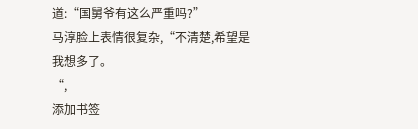道:“国舅爷有这么严重吗?”
马淳脸上表情很复杂,“不清楚,希望是我想多了。
“,
添加书签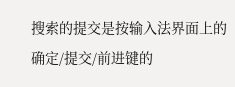搜索的提交是按输入法界面上的确定/提交/前进键的